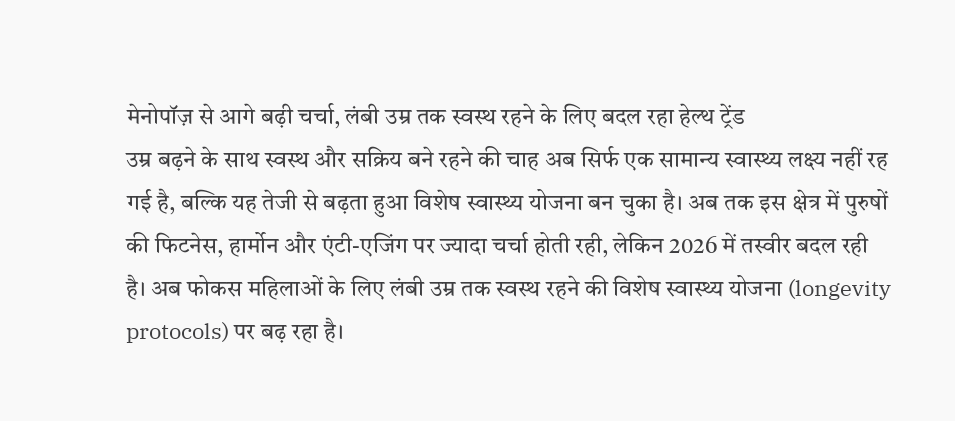मेनोपॉज़ से आगे बढ़ी चर्चा, लंबी उम्र तक स्वस्थ रहने के लिए बदल रहा हेल्थ ट्रेंड
उम्र बढ़ने के साथ स्वस्थ और सक्रिय बने रहने की चाह अब सिर्फ एक सामान्य स्वास्थ्य लक्ष्य नहीं रह गई है, बल्कि यह तेजी से बढ़ता हुआ विशेष स्वास्थ्य योजना बन चुका है। अब तक इस क्षेत्र में पुरुषों की फिटनेस, हार्मोन और एंटी-एजिंग पर ज्यादा चर्चा होती रही, लेकिन 2026 में तस्वीर बदल रही है। अब फोकस महिलाओं के लिए लंबी उम्र तक स्वस्थ रहने की विशेष स्वास्थ्य योजना (longevity protocols) पर बढ़ रहा है।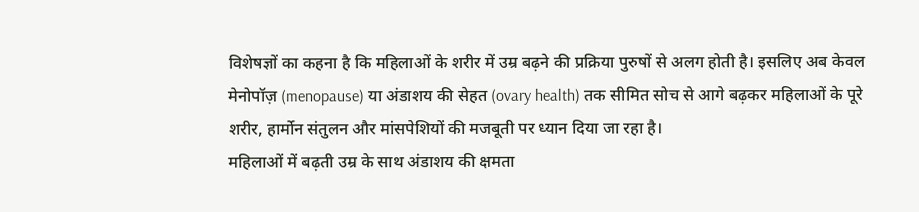विशेषज्ञों का कहना है कि महिलाओं के शरीर में उम्र बढ़ने की प्रक्रिया पुरुषों से अलग होती है। इसलिए अब केवल मेनोपॉज़ (menopause) या अंडाशय की सेहत (ovary health) तक सीमित सोच से आगे बढ़कर महिलाओं के पूरे शरीर, हार्मोन संतुलन और मांसपेशियों की मजबूती पर ध्यान दिया जा रहा है।
महिलाओं में बढ़ती उम्र के साथ अंडाशय की क्षमता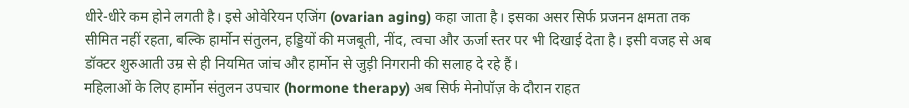धीरे-धीरे कम होने लगती है। इसे ओवेरियन एजिंग (ovarian aging) कहा जाता है। इसका असर सिर्फ प्रजनन क्षमता तक सीमित नहीं रहता, बल्कि हार्मोन संतुलन, हड्डियों की मजबूती, नींद, त्वचा और ऊर्जा स्तर पर भी दिखाई देता है। इसी वजह से अब डॉक्टर शुरुआती उम्र से ही नियमित जांच और हार्मोन से जुड़ी निगरानी की सलाह दे रहे हैं।
महिलाओं के लिए हार्मोन संतुलन उपचार (hormone therapy) अब सिर्फ मेनोपॉज़ के दौरान राहत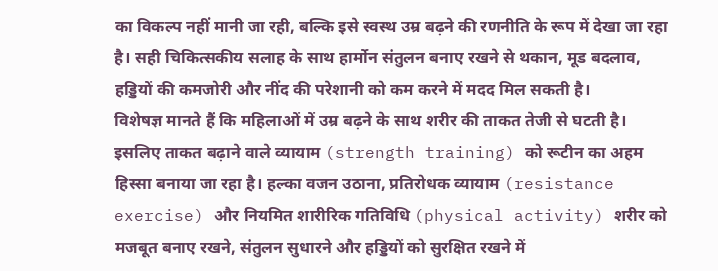का विकल्प नहीं मानी जा रही, बल्कि इसे स्वस्थ उम्र बढ़ने की रणनीति के रूप में देखा जा रहा है। सही चिकित्सकीय सलाह के साथ हार्मोन संतुलन बनाए रखने से थकान, मूड बदलाव, हड्डियों की कमजोरी और नींद की परेशानी को कम करने में मदद मिल सकती है।
विशेषज्ञ मानते हैं कि महिलाओं में उम्र बढ़ने के साथ शरीर की ताकत तेजी से घटती है। इसलिए ताकत बढ़ाने वाले व्यायाम (strength training) को रूटीन का अहम हिस्सा बनाया जा रहा है। हल्का वजन उठाना, प्रतिरोधक व्यायाम (resistance exercise) और नियमित शारीरिक गतिविधि (physical activity) शरीर को मजबूत बनाए रखने, संतुलन सुधारने और हड्डियों को सुरक्षित रखने में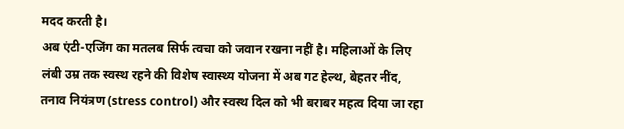मदद करती है।
अब एंटी-एजिंग का मतलब सिर्फ त्वचा को जवान रखना नहीं है। महिलाओं के लिए लंबी उम्र तक स्वस्थ रहने की विशेष स्वास्थ्य योजना में अब गट हेल्थ, बेहतर नींद, तनाव नियंत्रण (stress control) और स्वस्थ दिल को भी बराबर महत्व दिया जा रहा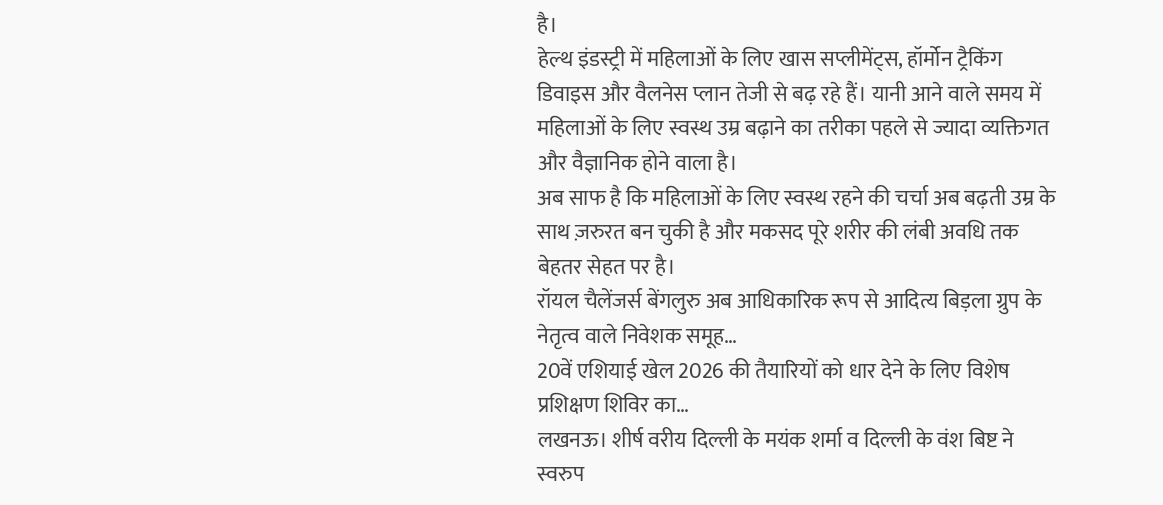है।
हेल्थ इंडस्ट्री में महिलाओं के लिए खास सप्लीमेंट्स, हॉर्मोन ट्रैकिंग डिवाइस और वैलनेस प्लान तेजी से बढ़ रहे हैं। यानी आने वाले समय में महिलाओं के लिए स्वस्थ उम्र बढ़ाने का तरीका पहले से ज्यादा व्यक्तिगत और वैज्ञानिक होने वाला है।
अब साफ है कि महिलाओं के लिए स्वस्थ रहने की चर्चा अब बढ़ती उम्र के साथ ज़रुरत बन चुकी है और मकसद पूरे शरीर की लंबी अवधि तक बेहतर सेहत पर है।
रॉयल चैलेंजर्स बेंगलुरु अब आधिकारिक रूप से आदित्य बिड़ला ग्रुप के नेतृत्व वाले निवेशक समूह…
20वें एशियाई खेल 2026 की तैयारियों को धार देने के लिए विशेष प्रशिक्षण शिविर का…
लखनऊ। शीर्ष वरीय दिल्ली के मयंक शर्मा व दिल्ली के वंश बिष्ट ने स्वरुप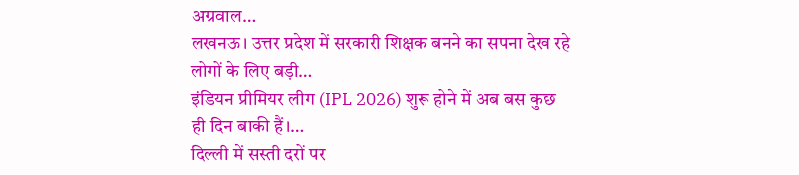अग्रवाल…
लखनऊ। उत्तर प्रदेश में सरकारी शिक्षक बनने का सपना देख रहे लोगों के लिए बड़ी…
इंडियन प्रीमियर लीग (IPL 2026) शुरू होने में अब बस कुछ ही दिन बाकी हैं।…
दिल्ली में सस्ती दरों पर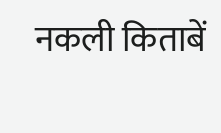नकली किताबें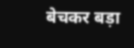बेचकर बड़ा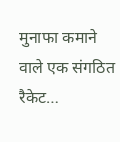मुनाफा कमाने वाले एक संगठित रैकेट…